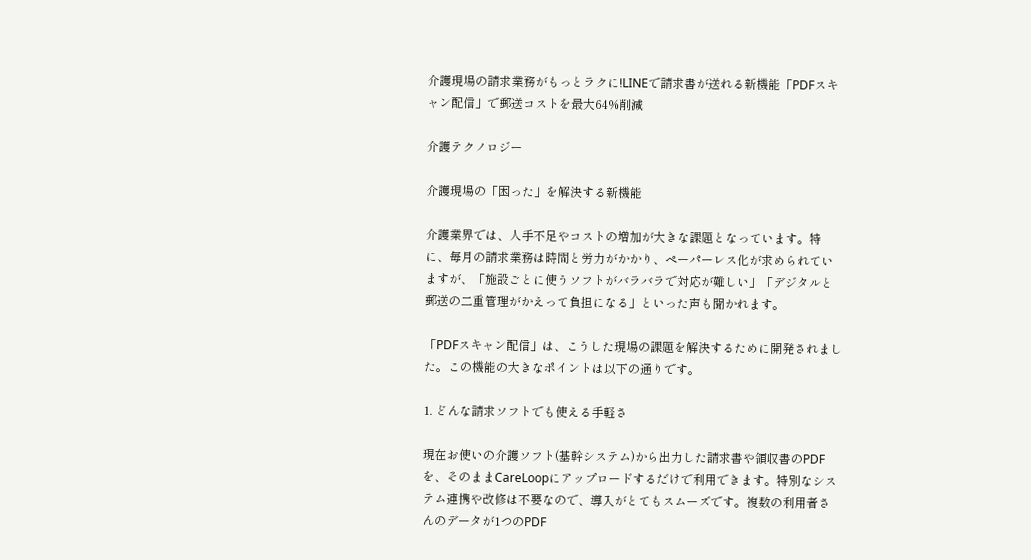介護現場の請求業務がもっとラクに!LINEで請求書が送れる新機能「PDFスキャン配信」で郵送コストを最大64%削減

介護テクノロジー

介護現場の「困った」を解決する新機能

介護業界では、人手不足やコストの増加が大きな課題となっています。特に、毎月の請求業務は時間と労力がかかり、ペーパーレス化が求められていますが、「施設ごとに使うソフトがバラバラで対応が難しい」「デジタルと郵送の二重管理がかえって負担になる」といった声も聞かれます。

「PDFスキャン配信」は、こうした現場の課題を解決するために開発されました。この機能の大きなポイントは以下の通りです。

1. どんな請求ソフトでも使える手軽さ

現在お使いの介護ソフト(基幹システム)から出力した請求書や領収書のPDFを、そのままCareLoopにアップロードするだけで利用できます。特別なシステム連携や改修は不要なので、導入がとてもスムーズです。複数の利用者さんのデータが1つのPDF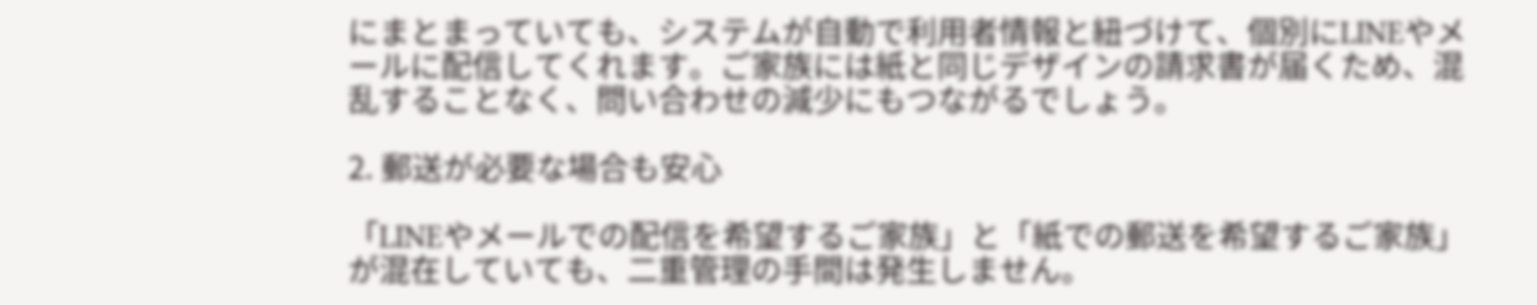にまとまっていても、システムが自動で利用者情報と紐づけて、個別にLINEやメールに配信してくれます。ご家族には紙と同じデザインの請求書が届くため、混乱することなく、問い合わせの減少にもつながるでしょう。

2. 郵送が必要な場合も安心

「LINEやメールでの配信を希望するご家族」と「紙での郵送を希望するご家族」が混在していても、二重管理の手間は発生しません。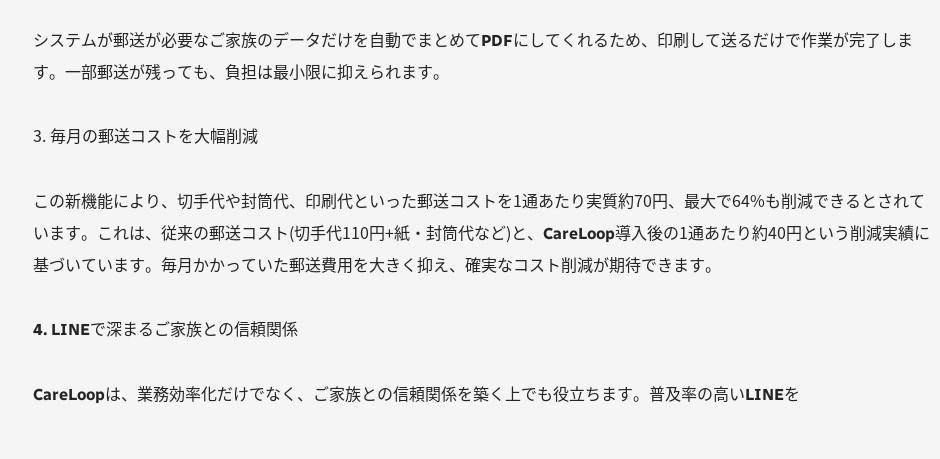システムが郵送が必要なご家族のデータだけを自動でまとめてPDFにしてくれるため、印刷して送るだけで作業が完了します。一部郵送が残っても、負担は最小限に抑えられます。

3. 毎月の郵送コストを大幅削減

この新機能により、切手代や封筒代、印刷代といった郵送コストを1通あたり実質約70円、最大で64%も削減できるとされています。これは、従来の郵送コスト(切手代110円+紙・封筒代など)と、CareLoop導入後の1通あたり約40円という削減実績に基づいています。毎月かかっていた郵送費用を大きく抑え、確実なコスト削減が期待できます。

4. LINEで深まるご家族との信頼関係

CareLoopは、業務効率化だけでなく、ご家族との信頼関係を築く上でも役立ちます。普及率の高いLINEを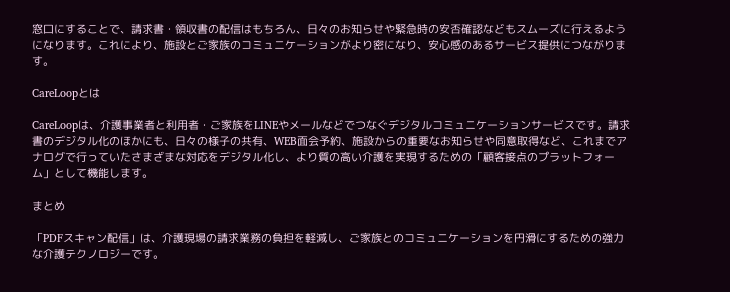窓口にすることで、請求書・領収書の配信はもちろん、日々のお知らせや緊急時の安否確認などもスムーズに行えるようになります。これにより、施設とご家族のコミュニケーションがより密になり、安心感のあるサービス提供につながります。

CareLoopとは

CareLoopは、介護事業者と利用者・ご家族をLINEやメールなどでつなぐデジタルコミュニケーションサービスです。請求書のデジタル化のほかにも、日々の様子の共有、WEB面会予約、施設からの重要なお知らせや同意取得など、これまでアナログで行っていたさまざまな対応をデジタル化し、より質の高い介護を実現するための「顧客接点のプラットフォーム」として機能します。

まとめ

「PDFスキャン配信」は、介護現場の請求業務の負担を軽減し、ご家族とのコミュニケーションを円滑にするための強力な介護テクノロジーです。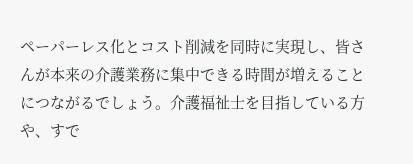ペーパーレス化とコスト削減を同時に実現し、皆さんが本来の介護業務に集中できる時間が増えることにつながるでしょう。介護福祉士を目指している方や、すで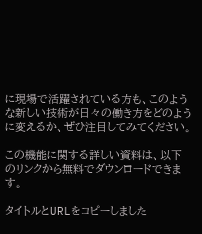に現場で活躍されている方も、このような新しい技術が日々の働き方をどのように変えるか、ぜひ注目してみてください。

この機能に関する詳しい資料は、以下のリンクから無料でダウンロードできます。

タイトルとURLをコピーしました